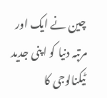چین نے ایک اور مرتبہ دنیا کو اپنی جدید ٹیکنالوجی کا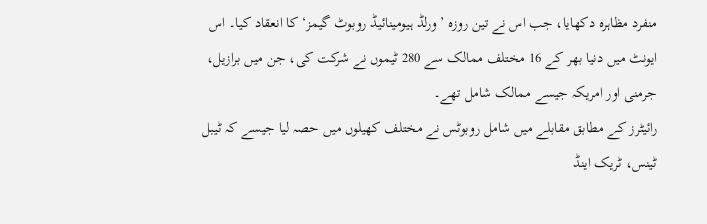منفرد مظاہرہ دکھایا، جب اس نے تین روزہ ’ورلڈ ہیومینائیڈ روبوٹ گیمز‘ کا انعقاد کیا۔ اس ایونٹ میں دنیا بھر کے 16 مختلف ممالک سے 280 ٹیموں نے شرکت کی، جن میں برازیل، جرمنی اور امریکہ جیسے ممالک شامل تھے۔
رائیٹرز کے مطابق مقابلے میں شامل روبوٹس نے مختلف کھیلوں میں حصہ لیا جیسے کہ ٹیبل ٹینس، ٹریک اینڈ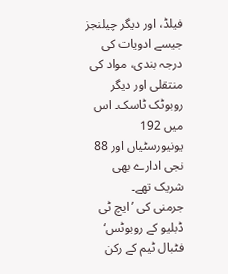فیلڈ، اور دیگر چیلنجز جیسے ادویات کی درجہ بندی، مواد کی منتقلی اور دیگر روبوٹک ٹاسک۔ اس میں 192 یونیورسٹیاں اور 88 نجی ادارے بھی شریک تھے۔
جرمنی کی ’ایچ ٹی ڈبلیو کے روبوٹس‘ فٹبال ٹیم کے رکن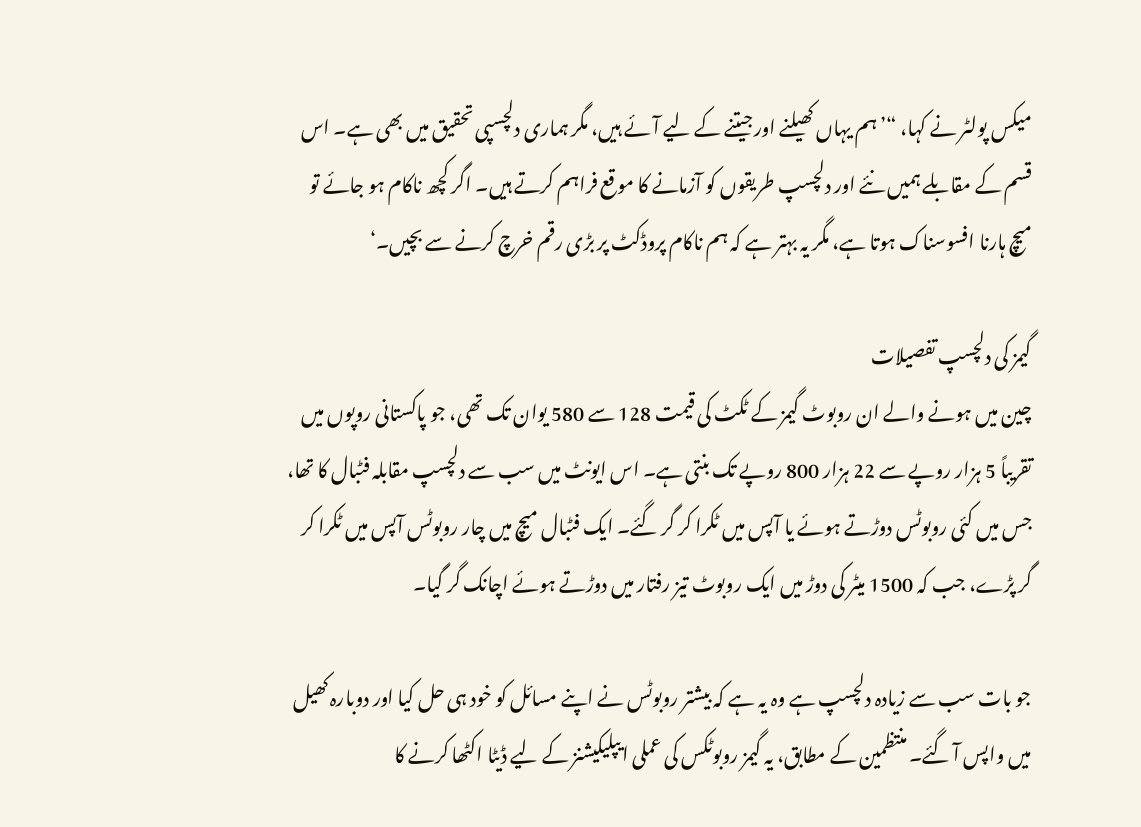میکس پولٹر نے کہا، “’ہم یہاں کھیلنے اور جیتنے کے لیے آئے ہیں، مگر ہماری دلچسپی تحقیق میں بھی ہے۔ اس قسم کے مقابلے ہمیں نئے اور دلچسپ طریقوں کو آزمانے کا موقع فراہم کرتے ہیں۔ اگر کچھ ناکام ہو جائے تو میچ ہارنا افسوسناک ہوتا ہے، مگر یہ بہتر ہے کہ ہم ناکام پروڈکٹ پر بڑی رقم خرچ کرنے سے بچیں۔‘

گیمز کی دلچسپ تفصیلات
چین میں ہونے والے ان روبوٹ گیمز کے ٹکٹ کی قیمت 128 سے 580 یوان تک تھی، جو پاکستانی روپوں میں تقریباً 5 ہزار روپے سے 22 ہزار 800 روپے تک بنتی ہے۔ اس ایونٹ میں سب سے دلچسپ مقابلہ فٹبال کا تھا، جس میں کئی روبوٹس دوڑتے ہوئے یا آپس میں ٹکرا کر گر گئے۔ ایک فٹبال میچ میں چار روبوٹس آپس میں ٹکرا کر گر پڑے، جب کہ 1500 میٹر کی دوڑ میں ایک روبوٹ تیز رفتار میں دوڑتے ہوئے اچانک گر گیا۔

جو بات سب سے زیادہ دلچسپ ہے وہ یہ ہے کہ بیشتر روبوٹس نے اپنے مسائل کو خود ہی حل کیا اور دوبارہ کھیل میں واپس آ گئے۔ منتظمین کے مطابق، یہ گیمز روبوٹکس کی عملی ایپلیکیشنز کے لیے ڈیٹا اکٹھا کرنے کا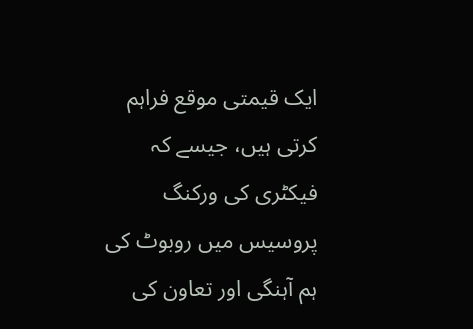ایک قیمتی موقع فراہم کرتی ہیں، جیسے کہ فیکٹری کی ورکنگ پروسیس میں روبوٹ کی ہم آہنگی اور تعاون کی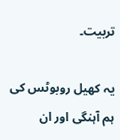تربیت۔

یہ کھیل روبوٹس کی ہم آہنگی اور ان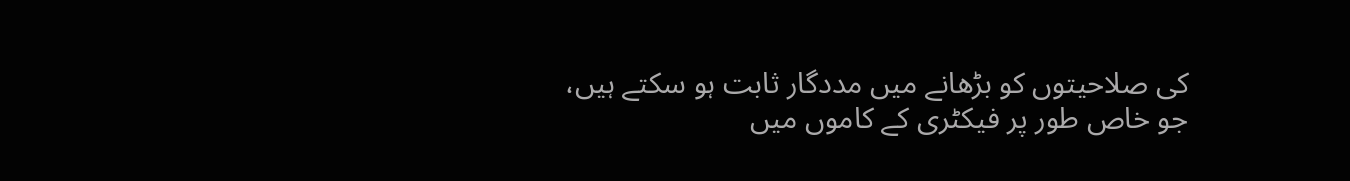کی صلاحیتوں کو بڑھانے میں مددگار ثابت ہو سکتے ہیں، جو خاص طور پر فیکٹری کے کاموں میں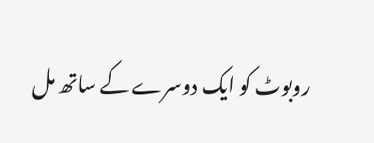روبوٹ کو ایک دوسرے کے ساتھ مل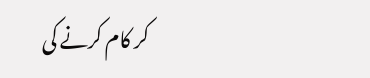کر کام کرنے کی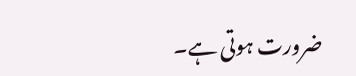ضرورت ہوتی ہے۔